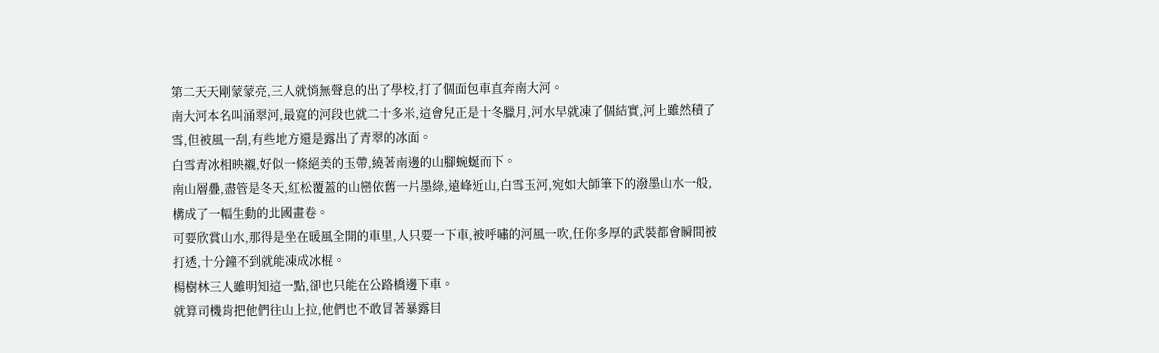第二天天剛蒙蒙亮,三人就悄無聲息的出了學校,打了個面包車直奔南大河。
南大河本名叫涌翠河,最寬的河段也就二十多米,這會兒正是十冬臘月,河水早就凍了個結實,河上雖然積了雪,但被風一刮,有些地方還是露出了青翠的冰面。
白雪青冰相映襯,好似一條絕美的玉帶,繞著南邊的山腳蜿蜒而下。
南山層疊,盡管是冬天,紅松覆蓋的山巒依舊一片墨綠,遠峰近山,白雪玉河,宛如大師筆下的潑墨山水一般,構成了一幅生動的北國畫卷。
可要欣賞山水,那得是坐在暖風全開的車里,人只要一下車,被呼嘯的河風一吹,任你多厚的武裝都會瞬間被打透,十分鐘不到就能凍成冰棍。
楊樹林三人雖明知這一點,卻也只能在公路橋邊下車。
就算司機肯把他們往山上拉,他們也不敢冒著暴露目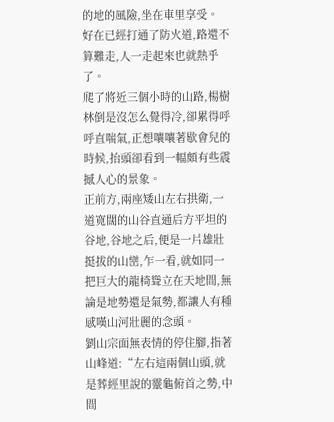的地的風險,坐在車里享受。
好在已經打通了防火道,路還不算難走,人一走起來也就熱乎了。
爬了將近三個小時的山路,楊樹林倒是沒怎么覺得冷,卻累得呼呼直喘氣,正想嚷嚷著歇會兒的時候,抬頭卻看到一幅頗有些震撼人心的景象。
正前方,兩座矮山左右拱衛,一道寬闊的山谷直通后方平坦的谷地,谷地之后,便是一片雄壯挺拔的山巒,乍一看,就如同一把巨大的龍椅聳立在天地間,無論是地勢還是氣勢,都讓人有種感嘆山河壯麗的念頭。
劉山宗面無表情的停住腳,指著山峰道:“左右這兩個山頭,就是葬經里說的靈龜俯首之勢,中間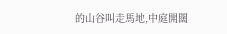的山谷叫走馬地,中庭開闊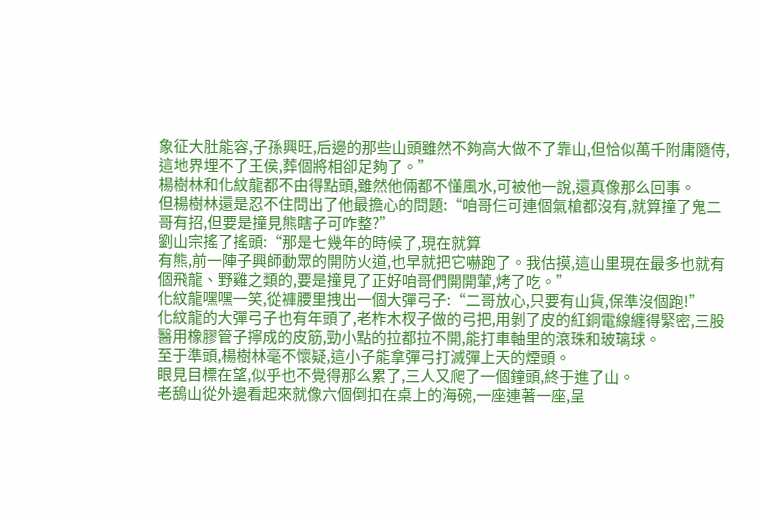象征大肚能容,子孫興旺,后邊的那些山頭雖然不夠高大做不了靠山,但恰似萬千附庸隨侍,這地界埋不了王侯,葬個將相卻足夠了。”
楊樹林和化紋龍都不由得點頭,雖然他倆都不懂風水,可被他一說,還真像那么回事。
但楊樹林還是忍不住問出了他最擔心的問題:“咱哥仨可連個氣槍都沒有,就算撞了鬼二哥有招,但要是撞見熊瞎子可咋整?”
劉山宗搖了搖頭:“那是七幾年的時候了,現在就算
有熊,前一陣子興師動眾的開防火道,也早就把它嚇跑了。我估摸,這山里現在最多也就有個飛龍、野雞之類的,要是撞見了正好咱哥們開開葷,烤了吃。”
化紋龍嘿嘿一笑,從褲腰里拽出一個大彈弓子:“二哥放心,只要有山貨,保準沒個跑!”
化紋龍的大彈弓子也有年頭了,老柞木杈子做的弓把,用剝了皮的紅銅電線纏得緊密,三股醫用橡膠管子擰成的皮筋,勁小點的拉都拉不開,能打車軸里的滾珠和玻璃球。
至于準頭,楊樹林毫不懷疑,這小子能拿彈弓打滅彈上天的煙頭。
眼見目標在望,似乎也不覺得那么累了,三人又爬了一個鐘頭,終于進了山。
老鴰山從外邊看起來就像六個倒扣在桌上的海碗,一座連著一座,呈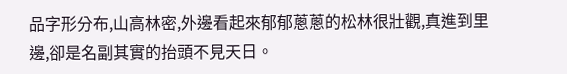品字形分布,山高林密,外邊看起來郁郁蔥蔥的松林很壯觀,真進到里邊,卻是名副其實的抬頭不見天日。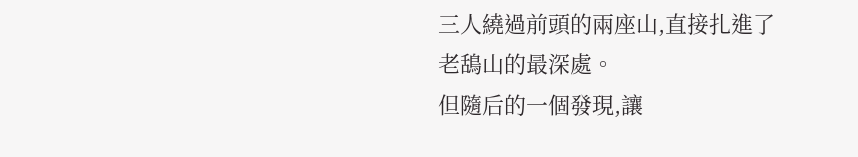三人繞過前頭的兩座山,直接扎進了老鴰山的最深處。
但隨后的一個發現,讓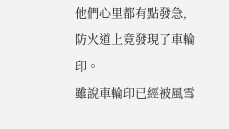他們心里都有點發急,防火道上竟發現了車輪印。
雖說車輪印已經被風雪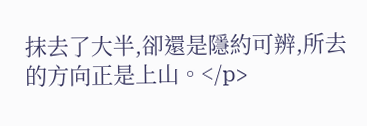抹去了大半,卻還是隱約可辨,所去的方向正是上山。</p>